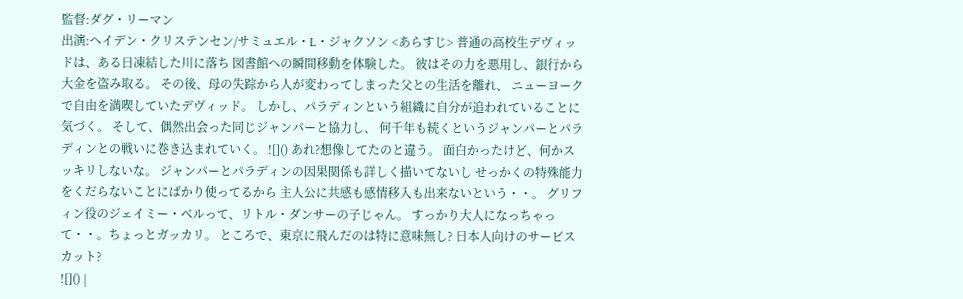監督:ダグ・リーマン
出演:ヘイデン・クリステンセン/サミュエル・L・ジャクソン <あらすじ> 普通の高校生デヴィッドは、ある日凍結した川に落ち 図書館への瞬間移動を体験した。 彼はその力を悪用し、銀行から大金を盗み取る。 その後、母の失踪から人が変わってしまった父との生活を離れ、 ニューヨークで自由を満喫していたデヴィッド。 しかし、パラディンという組織に自分が追われていることに気づく。 そして、偶然出会った同じジャンパーと協力し、 何千年も続くというジャンパーとパラディンとの戦いに巻き込まれていく。 ![]() あれ?想像してたのと違う。 面白かったけど、何かスッキリしないな。 ジャンパーとパラディンの因果関係も詳しく描いてないし せっかくの特殊能力をくだらないことにばかり使ってるから 主人公に共感も感情移入も出来ないという・・。 グリフィン役のジェイミー・ベルって、リトル・ダンサーの子じゃん。 すっかり大人になっちゃって・・。ちょっとガッカリ。 ところで、東京に飛んだのは特に意味無し? 日本人向けのサービスカット?
![]() |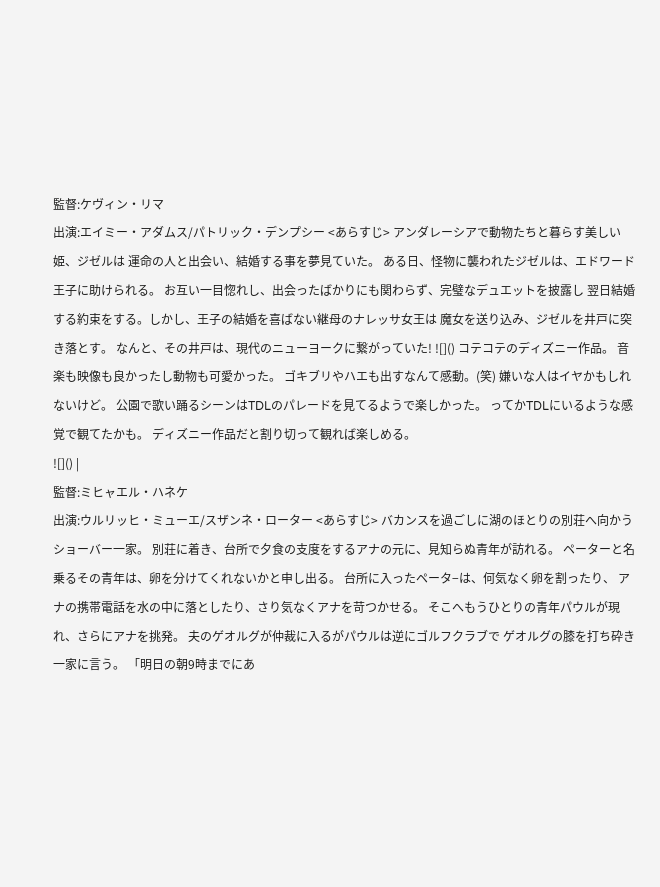監督:ケヴィン・リマ
出演:エイミー・アダムス/パトリック・デンプシー <あらすじ> アンダレーシアで動物たちと暮らす美しい姫、ジゼルは 運命の人と出会い、結婚する事を夢見ていた。 ある日、怪物に襲われたジゼルは、エドワード王子に助けられる。 お互い一目惚れし、出会ったばかりにも関わらず、完璧なデュエットを披露し 翌日結婚する約束をする。しかし、王子の結婚を喜ばない継母のナレッサ女王は 魔女を送り込み、ジゼルを井戸に突き落とす。 なんと、その井戸は、現代のニューヨークに繋がっていた! ![]() コテコテのディズニー作品。 音楽も映像も良かったし動物も可愛かった。 ゴキブリやハエも出すなんて感動。(笑) 嫌いな人はイヤかもしれないけど。 公園で歌い踊るシーンはTDLのパレードを見てるようで楽しかった。 ってかTDLにいるような感覚で観てたかも。 ディズニー作品だと割り切って観れば楽しめる。
![]() |
監督:ミヒャエル・ハネケ
出演:ウルリッヒ・ミューエ/スザンネ・ローター <あらすじ> バカンスを過ごしに湖のほとりの別荘へ向かうショーバー一家。 別荘に着き、台所で夕食の支度をするアナの元に、見知らぬ青年が訪れる。 ペーターと名乗るその青年は、卵を分けてくれないかと申し出る。 台所に入ったペータ−は、何気なく卵を割ったり、 アナの携帯電話を水の中に落としたり、さり気なくアナを苛つかせる。 そこへもうひとりの青年パウルが現れ、さらにアナを挑発。 夫のゲオルグが仲裁に入るがパウルは逆にゴルフクラブで ゲオルグの膝を打ち砕き一家に言う。 「明日の朝9時までにあ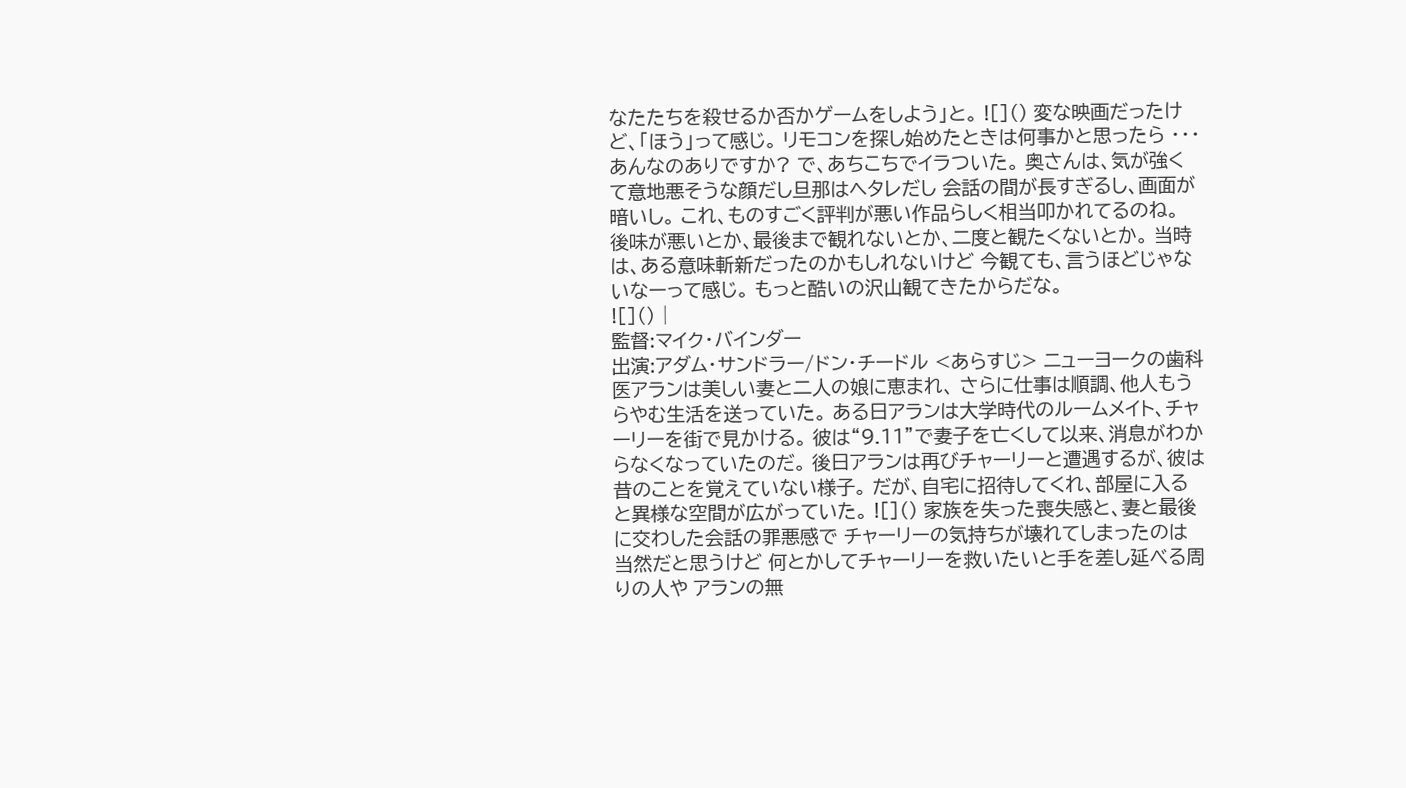なたたちを殺せるか否かゲームをしよう」と。 ![]() 変な映画だったけど、「ほう」って感じ。 リモコンを探し始めたときは何事かと思ったら ・・・あんなのありですか? で、あちこちでイラついた。 奥さんは、気が強くて意地悪そうな顔だし旦那はヘタレだし 会話の間が長すぎるし、画面が暗いし。 これ、ものすごく評判が悪い作品らしく相当叩かれてるのね。 後味が悪いとか、最後まで観れないとか、二度と観たくないとか。 当時は、ある意味斬新だったのかもしれないけど 今観ても、言うほどじゃないなーって感じ。 もっと酷いの沢山観てきたからだな。
![]() |
監督:マイク・バインダー
出演:アダム・サンドラー/ドン・チードル <あらすじ> ニューヨークの歯科医アランは美しい妻と二人の娘に恵まれ、 さらに仕事は順調、他人もうらやむ生活を送っていた。 ある日アランは大学時代のルームメイト、チャーリーを街で見かける。 彼は“9.11”で妻子を亡くして以来、消息がわからなくなっていたのだ。 後日アランは再びチャーリーと遭遇するが、彼は昔のことを覚えていない様子。 だが、自宅に招待してくれ、部屋に入ると異様な空間が広がっていた。 ![]() 家族を失った喪失感と、妻と最後に交わした会話の罪悪感で チャーリーの気持ちが壊れてしまったのは当然だと思うけど 何とかしてチャーリーを救いたいと手を差し延べる周りの人や アランの無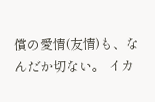償の愛情(友情)も、なんだか切ない。 イカ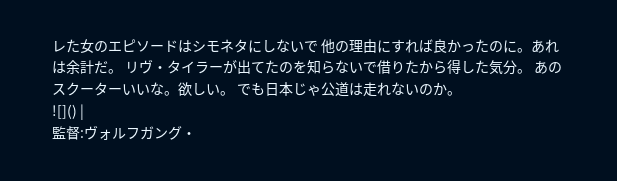レた女のエピソードはシモネタにしないで 他の理由にすれば良かったのに。あれは余計だ。 リヴ・タイラーが出てたのを知らないで借りたから得した気分。 あのスクーターいいな。欲しい。 でも日本じゃ公道は走れないのか。
![]() |
監督:ヴォルフガング・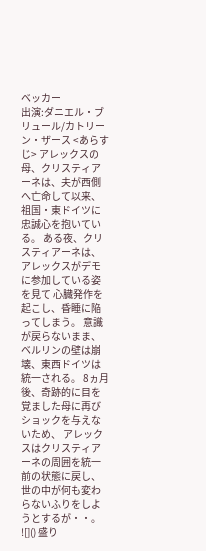ベッカー
出演:ダニエル・ブリュール/カトリーン・ザース <あらすじ> アレックスの母、クリスティアーネは、夫が西側へ亡命して以来、 祖国・東ドイツに忠誠心を抱いている。 ある夜、クリスティアーネは、アレックスがデモに参加している姿を見て 心臓発作を起こし、昏睡に陥ってしまう。 意識が戻らないまま、ベルリンの壁は崩壊、東西ドイツは統一される。 8ヵ月後、奇跡的に目を覚ました母に再びショックを与えないため、 アレックスはクリスティアーネの周囲を統一前の状態に戻し、 世の中が何も変わらないふりをしようとするが・・。 ![]() 盛り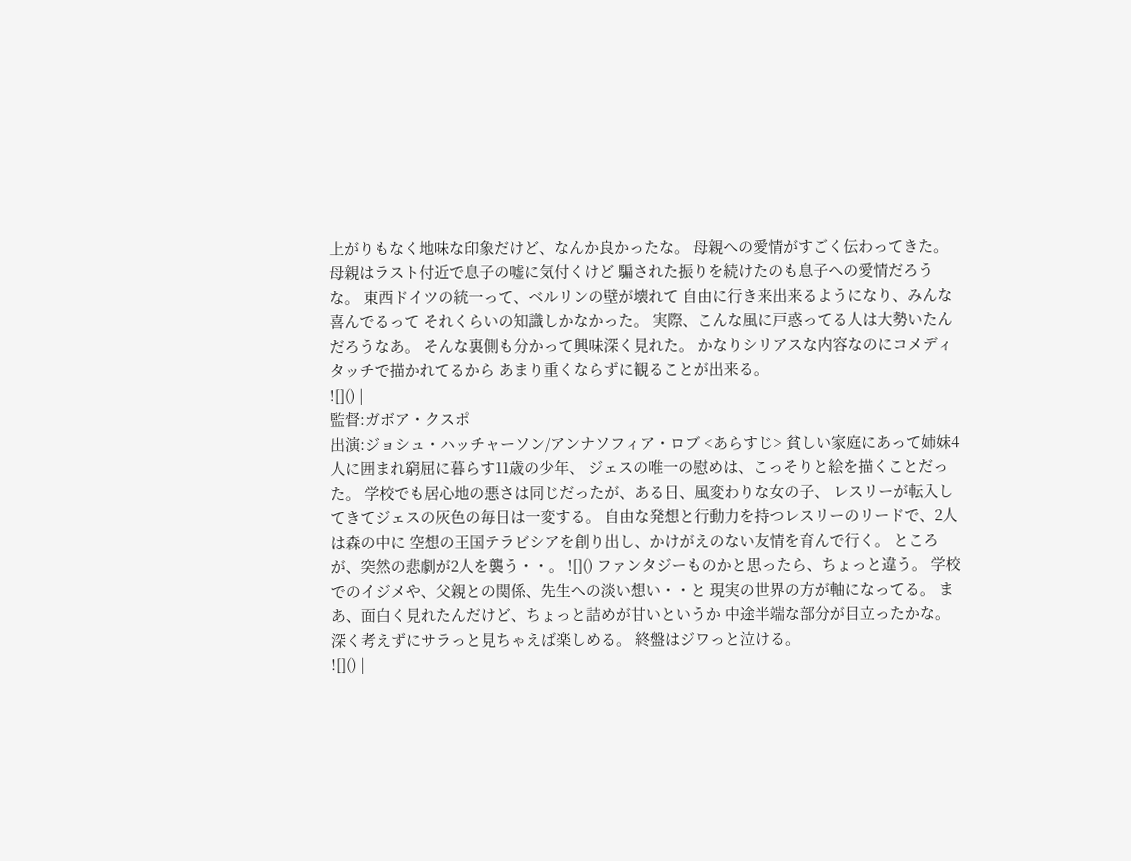上がりもなく地味な印象だけど、なんか良かったな。 母親への愛情がすごく伝わってきた。 母親はラスト付近で息子の嘘に気付くけど 騙された振りを続けたのも息子への愛情だろうな。 東西ドイツの統一って、ベルリンの壁が壊れて 自由に行き来出来るようになり、みんな喜んでるって それくらいの知識しかなかった。 実際、こんな風に戸惑ってる人は大勢いたんだろうなあ。 そんな裏側も分かって興味深く見れた。 かなりシリアスな内容なのにコメディタッチで描かれてるから あまり重くならずに観ることが出来る。
![]() |
監督:ガボア・クスポ
出演:ジョシュ・ハッチャーソン/アンナソフィア・ロブ <あらすじ> 貧しい家庭にあって姉妹4人に囲まれ窮屈に暮らす11歳の少年、 ジェスの唯一の慰めは、こっそりと絵を描くことだった。 学校でも居心地の悪さは同じだったが、ある日、風変わりな女の子、 レスリーが転入してきてジェスの灰色の毎日は一変する。 自由な発想と行動力を持つレスリーのリードで、2人は森の中に 空想の王国テラビシアを創り出し、かけがえのない友情を育んで行く。 ところが、突然の悲劇が2人を襲う・・。 ![]() ファンタジーものかと思ったら、ちょっと違う。 学校でのイジメや、父親との関係、先生への淡い想い・・と 現実の世界の方が軸になってる。 まあ、面白く見れたんだけど、ちょっと詰めが甘いというか 中途半端な部分が目立ったかな。 深く考えずにサラっと見ちゃえば楽しめる。 終盤はジワっと泣ける。
![]() |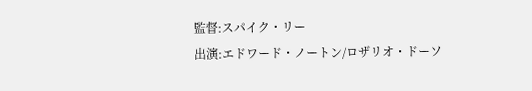監督:スパイク・リー
出演:エドワード・ノートン/ロザリオ・ドーソ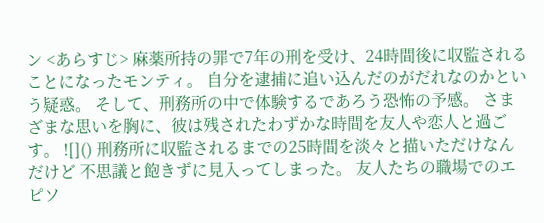ン <あらすじ> 麻薬所持の罪で7年の刑を受け、24時間後に収監されることになったモンティ。 自分を逮捕に追い込んだのがだれなのかという疑惑。 そして、刑務所の中で体験するであろう恐怖の予感。 さまざまな思いを胸に、彼は残されたわずかな時間を友人や恋人と過ごす。 ![]() 刑務所に収監されるまでの25時間を淡々と描いただけなんだけど 不思議と飽きずに見入ってしまった。 友人たちの職場でのエピソ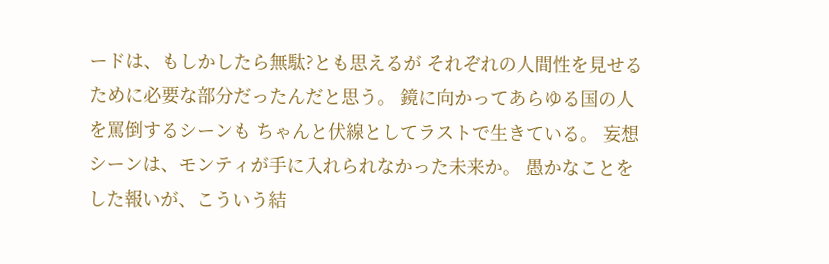ードは、もしかしたら無駄?とも思えるが それぞれの人間性を見せるために必要な部分だったんだと思う。 鏡に向かってあらゆる国の人を罵倒するシーンも ちゃんと伏線としてラストで生きている。 妄想シーンは、モンティが手に入れられなかった未来か。 愚かなことをした報いが、こういう結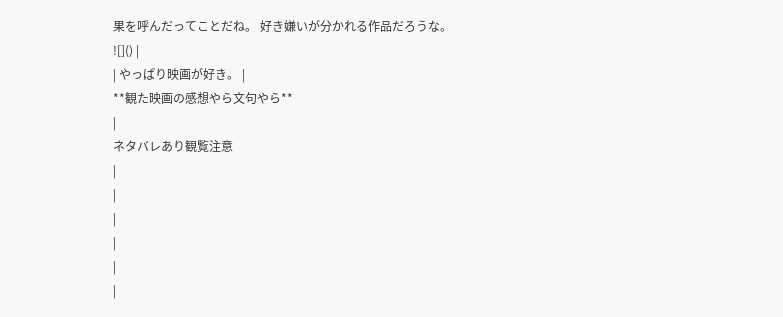果を呼んだってことだね。 好き嫌いが分かれる作品だろうな。
![]() |
| やっぱり映画が好き。 |
**観た映画の感想やら文句やら**
|
ネタバレあり観覧注意
|
|
|
|
|
|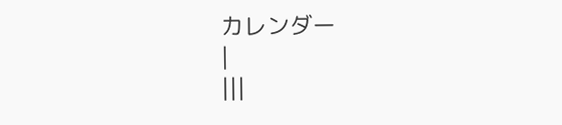カレンダー
|
|||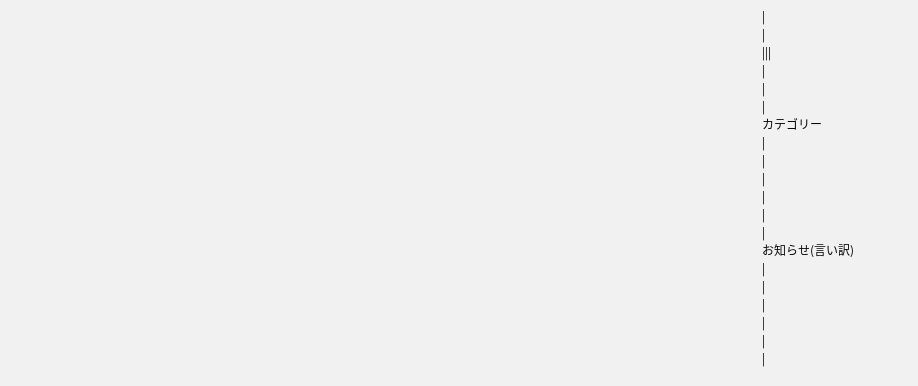|
|
|||
|
|
|
カテゴリー
|
|
|
|
|
|
お知らせ(言い訳)
|
|
|
|
|
|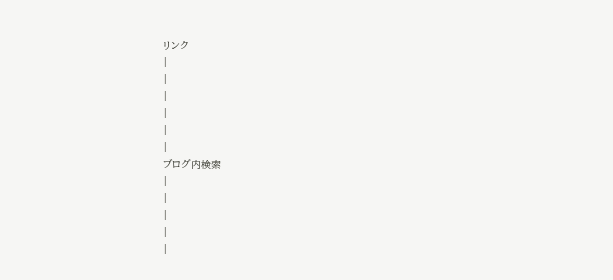リンク
|
|
|
|
|
|
ブログ内検索
|
|
|
|
|